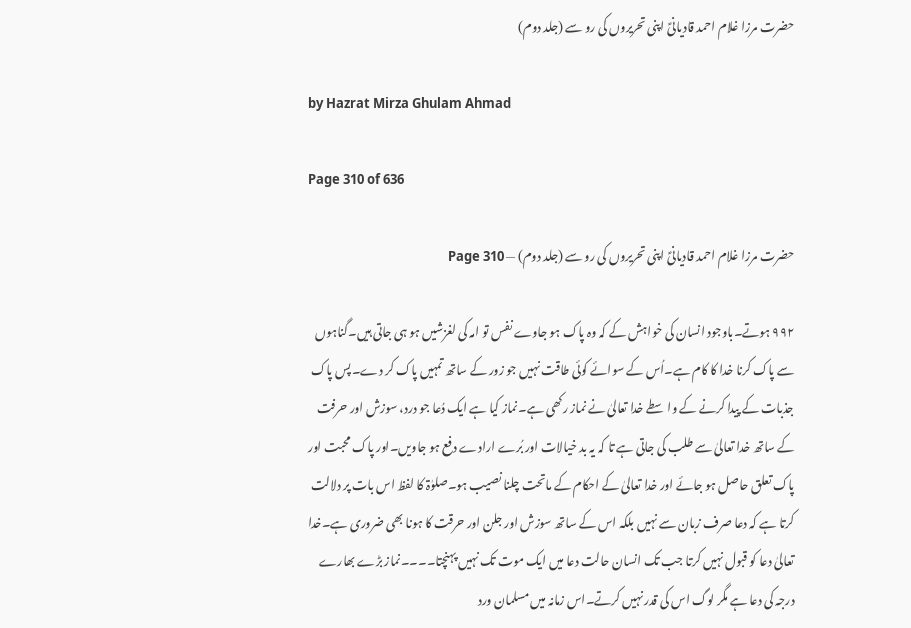حضرت مرزا غلام احمد قادیانیؑ اپنی تحریروں کی رو سے (جلد دوم)

by Hazrat Mirza Ghulam Ahmad

Page 310 of 636

حضرت مرزا غلام احمد قادیانیؑ اپنی تحریروں کی رو سے (جلد دوم) — Page 310

۹۹۲ ہوتے۔باوجود انسان کی خواہش کے کہ وہ پاک ہو جاوے نفس تو امہ کی لغزشیں ہو ہی جاتی ہیں۔گناہوں سے پاک کرنا خدا کا کام ہے۔اُس کے سوائے کوئی طاقت نہیں جو زور کے ساتھ تمہیں پاک کر دے۔پس پاک جذبات کے پیدا کرنے کے واسطے خدا تعالیٰ نے نماز رکھی ہے۔نماز کیا ہے ایک دُعا جو درد، سوزش اور حرفت کے ساتھ خدا تعالیٰ سے طلب کی جاتی ہے تا کہ یہ بد خیالات اور بُرے ارادے دفع ہو جاویں۔اور پاک محبت اور پاک تعلق حاصل ہو جائے اور خدا تعالیٰ کے احکام کے ماتحت چلنا نصیب ہو۔صلوٰۃ کا لفظ اس بات پر دلالت کرتا ہے کہ دعا صرف زبان سے نہیں بلکہ اس کے ساتھ سوزش اور جلن اور حرقت کا ہونا بھی ضروری ہے۔خدا تعالیٰ دعا کو قبول نہیں کرتا جب تک انسان حالت دعا میں ایک موت تک نہیں پہنچتا۔۔۔۔نماز بڑے بھارے درجہ کی دعا ہے مگر لوگ اس کی قدر نہیں کرتے۔اس زمانہ میں مسلمان ورد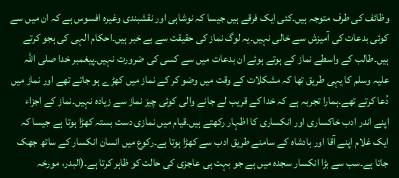وظائف کی طرف متوجہ ہیں۔کئی ایک فرقے ہیں جیسا کہ نوشاہی اور نقشبندی وغیرہ افسوس ہے کہ ان میں سے کوئی بدعات کی آمیزش سے خالی نہیں۔یہ لوگ نماز کی حقیقت سے بے خبر ہیں۔احکام الہی کی ہجو کرتے ہیں۔طالب کے واسطے نماز کے ہوتے ہوئے ان بدعات میں سے کسی کی ضرورت نہیں۔پیغمبر خدا صلی اللہ علیہ وسلم کا یہی طریق تھا کہ مشکلات کے وقت میں وضو کر کے نماز میں کھڑے ہو جاتے تھے اور نماز میں دُعا کرتے تھے۔ہمارا تجربہ ہے کہ خدا کے قریب لے جانے والی کوئی چیز نماز سے زیادہ نہیں۔نماز کے اجزاء اپنے اندر ادب خاکساری اور انکساری کا اظہار رکھتے ہیں۔قیام میں نمازی دست بستہ کھڑا ہوتا ہے جیسا کہ ایک غلام اپنے آقا اور بادشاہ کے سامنے طریق ادب سے کھڑا ہوتا ہے۔رکوع میں انسان انکسار کے ساتھ جھک جاتا ہے۔سب سے بڑا انکسار سجدہ میں ہے جو بہت ہی عاجزی کی حالت کو ظاہر کرتا ہے۔(البدر، مورخہ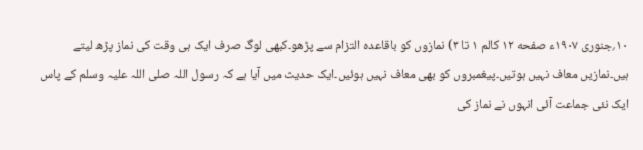۱۰؍جنوری ۱۹۰۷ء صفحه ۱۲ کالم ۱ تا ۳) نمازوں کو باقاعدہ التزام سے پڑھو۔کبھی لوگ صرف ایک ہی وقت کی نماز پڑھ لیتے ہیں۔نمازیں معاف نہیں ہوتیں۔پیغمبروں کو بھی معاف نہیں ہوئیں۔ایک حدیث میں آیا ہے کہ رسول اللہ صلی اللہ علیہ وسلم کے پاس ایک نئی جماعت آئی انہوں نے نماز کی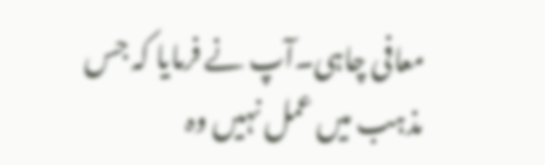معافی چاہی۔آپ نے فرمایا کہ جس مذہب میں عمل نہیں وہ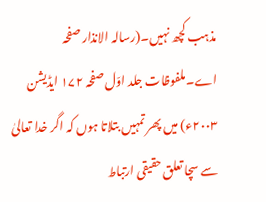مذہب کچھ نہیں۔(رسالہ الانذار صفحہ اے۔ملفوظات جلد اوّل صفحہ ۱۷۲ ایڈیشن ۲۰۰۳ء) میں پھر تمہیں بتلاتا ہوں کہ اگر خدا تعالیٰ سے سچا تعلق حقیقی ارتباط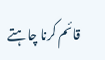قائم کرنا چاہتے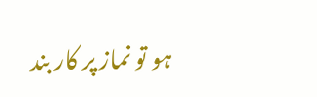ہو تو نماز پر کار بند